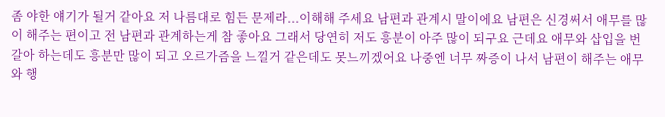좀 야한 얘기가 될거 같아요 저 나름대로 힘든 문제라...이해해 주세요 남편과 관계시 말이에요 남편은 신경써서 애무를 많이 해주는 편이고 전 남편과 관계하는게 참 좋아요 그래서 당연히 저도 흥분이 아주 많이 되구요 근데요 애무와 삽입을 번갈아 하는데도 흥분만 많이 되고 오르가즘을 느낄거 같은데도 못느끼겠어요 나중엔 너무 짜증이 나서 남편이 해주는 애무와 행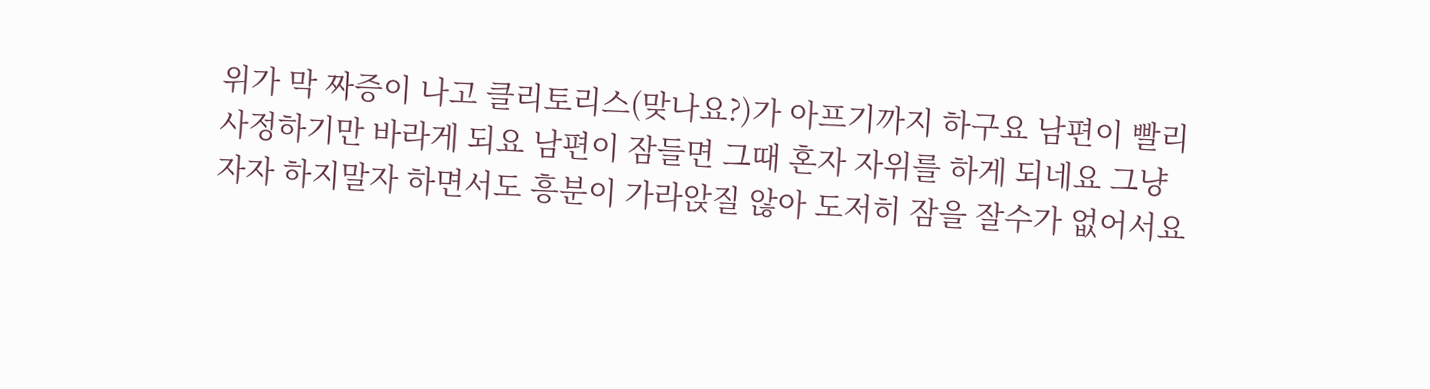위가 막 짜증이 나고 클리토리스(맞나요?)가 아프기까지 하구요 남편이 빨리 사정하기만 바라게 되요 남편이 잠들면 그때 혼자 자위를 하게 되네요 그냥 자자 하지말자 하면서도 흥분이 가라앉질 않아 도저히 잠을 잘수가 없어서요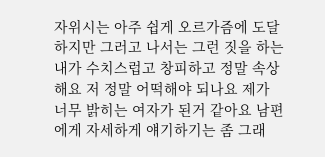자위시는 아주 쉽게 오르가즘에 도달하지만 그러고 나서는 그런 짓을 하는 내가 수치스럽고 창피하고 정말 속상해요 저 정말 어떡해야 되나요 제가 너무 밝히는 여자가 된거 같아요 남편에게 자세하게 얘기하기는 좀 그래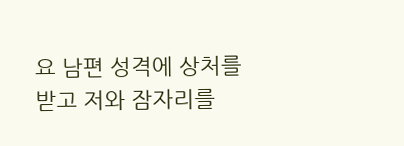요 남편 성격에 상처를 받고 저와 잠자리를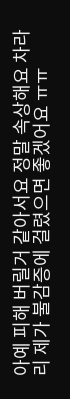아예 피해 버릴거 같아서요 정말 속상해요 차라리 제가 불감증에 걸렸으면 좋겠어요 ㅠㅠ